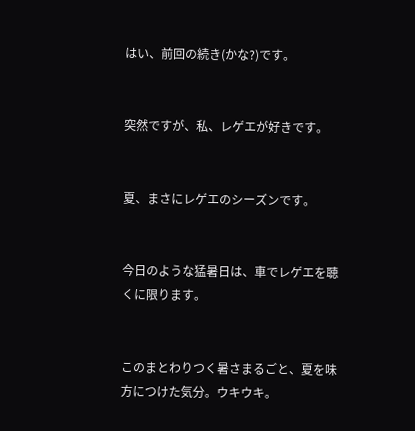はい、前回の続き(かな?)です。


突然ですが、私、レゲエが好きです。


夏、まさにレゲエのシーズンです。


今日のような猛暑日は、車でレゲエを聴くに限ります。


このまとわりつく暑さまるごと、夏を味方につけた気分。ウキウキ。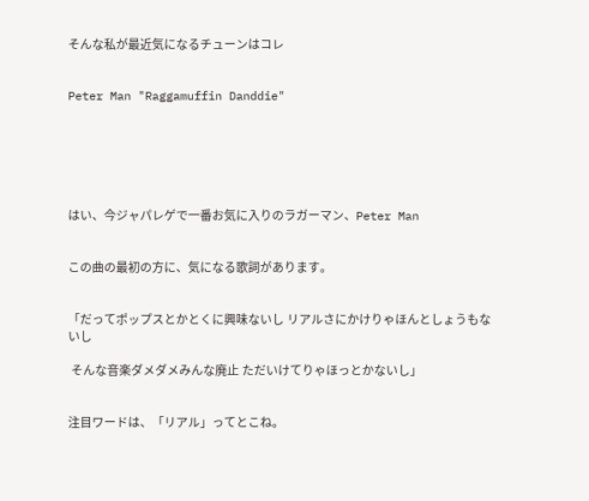そんな私が最近気になるチューンはコレ


Peter Man "Raggamuffin Danddie"






はい、今ジャパレゲで一番お気に入りのラガーマン、Peter Man


この曲の最初の方に、気になる歌詞があります。


「だってポップスとかとくに興味ないし リアルさにかけりゃほんとしょうもないし

 そんな音楽ダメダメみんな廃止 ただいけてりゃほっとかないし」


注目ワードは、「リアル」ってとこね。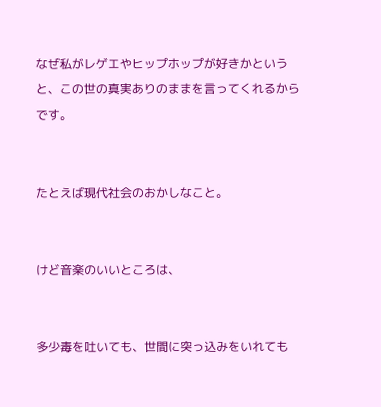なぜ私がレゲエやヒップホップが好きかというと、この世の真実ありのままを言ってくれるからです。


たとえば現代社会のおかしなこと。


けど音楽のいいところは、


多少毒を吐いても、世間に突っ込みをいれても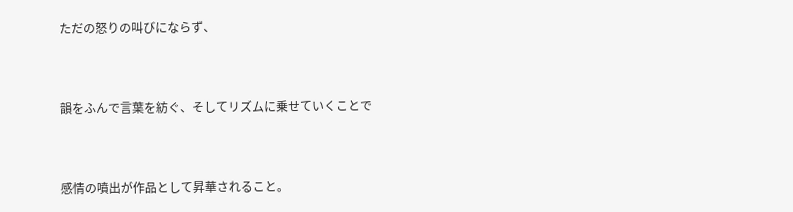ただの怒りの叫びにならず、


韻をふんで言葉を紡ぐ、そしてリズムに乗せていくことで


感情の噴出が作品として昇華されること。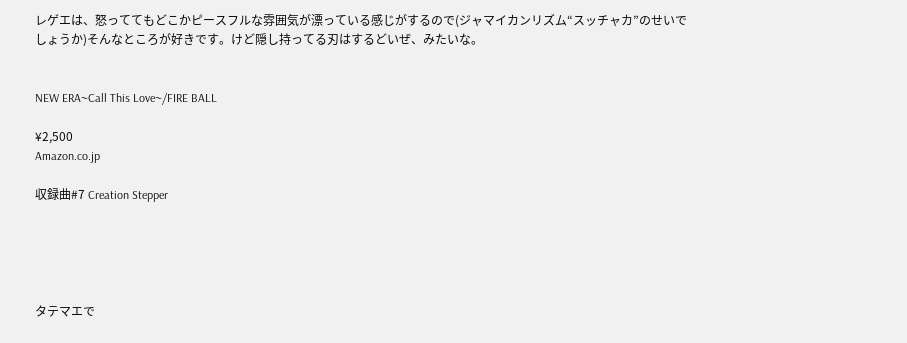レゲエは、怒っててもどこかピースフルな雰囲気が漂っている感じがするので(ジャマイカンリズム“スッチャカ”のせいでしょうか)そんなところが好きです。けど隠し持ってる刃はするどいぜ、みたいな。


NEW ERA~Call This Love~/FIRE BALL

¥2,500
Amazon.co.jp

収録曲#7 Creation Stepper





タテマエで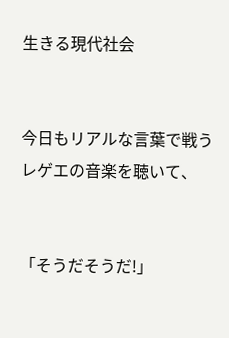生きる現代社会


今日もリアルな言葉で戦うレゲエの音楽を聴いて、


「そうだそうだ!」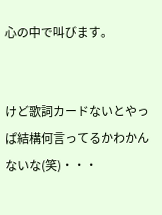心の中で叫びます。


けど歌詞カードないとやっぱ結構何言ってるかわかんないな(笑)・・・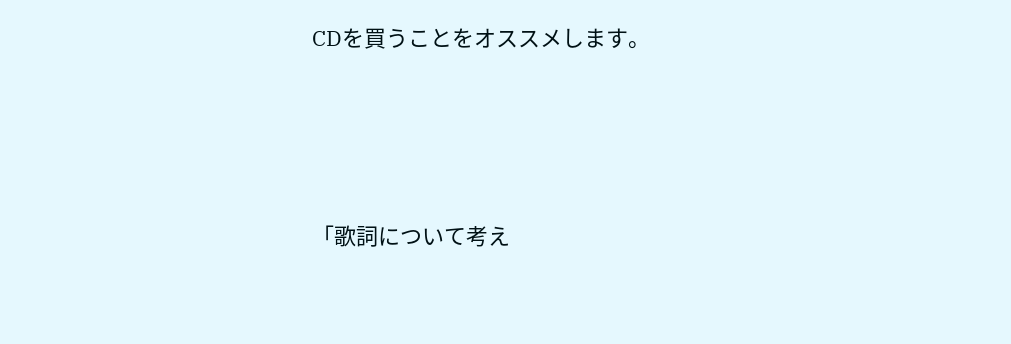CDを買うことをオススメします。





「歌詞について考え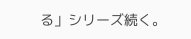る」シリーズ続く。